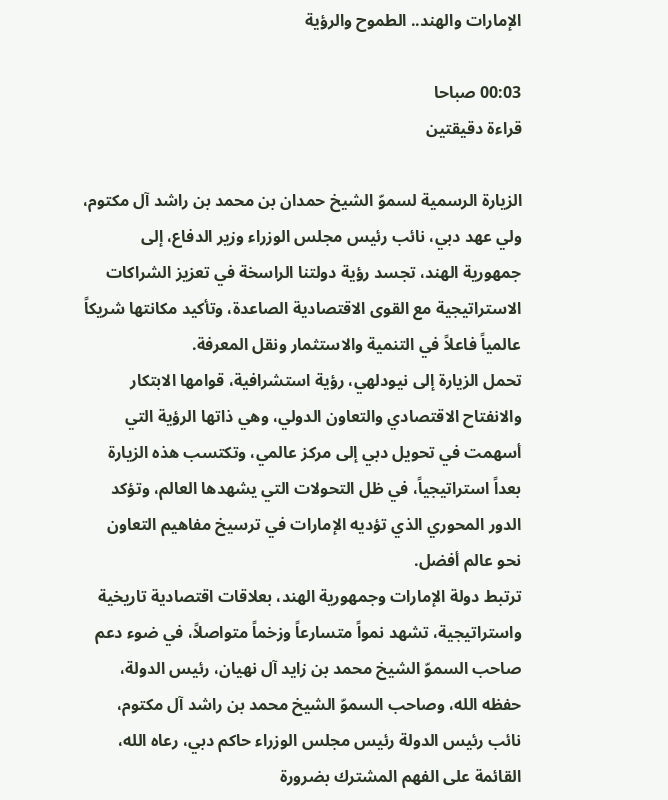الإمارات والهند.. الطموح والرؤية

00:03 صباحا
قراءة دقيقتين

الزيارة الرسمية لسموّ الشيخ حمدان بن محمد بن راشد آل مكتوم، ولي عهد دبي، نائب رئيس مجلس الوزراء وزير الدفاع، إلى جمهورية الهند، تجسد رؤية دولتنا الراسخة في تعزيز الشراكات الاستراتيجية مع القوى الاقتصادية الصاعدة، وتأكيد مكانتها شريكاً عالمياً فاعلاً في التنمية والاستثمار ونقل المعرفة.
تحمل الزيارة إلى نيودلهي، رؤية استشرافية، قوامها الابتكار والانفتاح الاقتصادي والتعاون الدولي، وهي ذاتها الرؤية التي أسهمت في تحويل دبي إلى مركز عالمي، وتكتسب هذه الزيارة بعداً استراتيجياً، في ظل التحولات التي يشهدها العالم، وتؤكد الدور المحوري الذي تؤديه الإمارات في ترسيخ مفاهيم التعاون نحو عالم أفضل.
ترتبط دولة الإمارات وجمهورية الهند، بعلاقات اقتصادية تاريخية واستراتيجية، تشهد نمواً متسارعاً وزخماً متواصلاً، في ضوء دعم صاحب السموّ الشيخ محمد بن زايد آل نهيان، رئيس الدولة، حفظه الله، وصاحب السموّ الشيخ محمد بن راشد آل مكتوم، نائب رئيس الدولة رئيس مجلس الوزراء حاكم دبي، رعاه الله، القائمة على الفهم المشترك بضرورة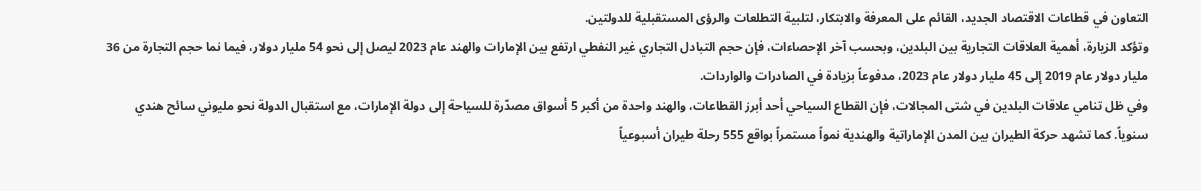التعاون في قطاعات الاقتصاد الجديد، القائم على المعرفة والابتكار، لتلبية التطلعات والرؤى المستقبلية للدولتين.
وتؤكد الزيارة، أهمية العلاقات التجارية بين البلدين، وبحسب آخر الإحصاءات، فإن حجم التبادل التجاري غير النفطي ارتفع بين الإمارات والهند عام 2023 ليصل إلى نحو 54 مليار دولار، فيما نما حجم التجارة من 36 مليار دولار عام 2019 إلى 45 مليار دولار عام 2023، مدفوعاً بزيادة في الصادرات والواردات.
وفي ظل تنامي علاقات البلدين في شتى المجالات، فإن القطاع السياحي أحد أبرز القطاعات، والهند واحدة من أكبر 5 أسواق مصدّرة للسياحة إلى دولة الإمارات، مع استقبال الدولة نحو مليوني سائح هندي سنوياً. كما تشهد حركة الطيران بين المدن الإماراتية والهندية نمواً مستمراً بواقع 555 رحلة طيران أسبوعياً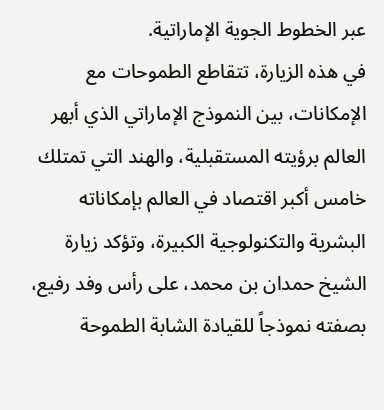عبر الخطوط الجوية الإماراتية.
في هذه الزيارة، تتقاطع الطموحات مع الإمكانات، بين النموذج الإماراتي الذي أبهر العالم برؤيته المستقبلية، والهند التي تمتلك خامس أكبر اقتصاد في العالم بإمكاناته البشرية والتكنولوجية الكبيرة، وتؤكد زيارة الشيخ حمدان بن محمد، على رأس وفد رفيع، بصفته نموذجاً للقيادة الشابة الطموحة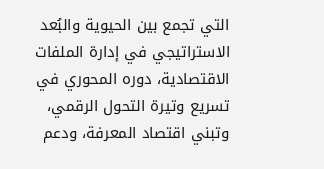التي تجمع بين الحيوية والبُعد الاستراتيجي في إدارة الملفات الاقتصادية، دوره المحوري في تسريع وتيرة التحول الرقمي، وتبني اقتصاد المعرفة، ودعم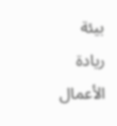بيئة ريادة الأعمال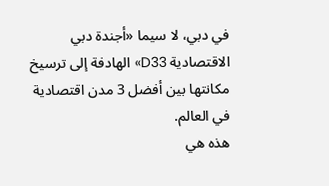في دبي، لا سيما «أجندة دبي الاقتصادية D33» الهادفة إلى ترسيخ مكانتها بين أفضل 3 مدن اقتصادية في العالم.
هذه هي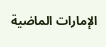الإمارات الماضية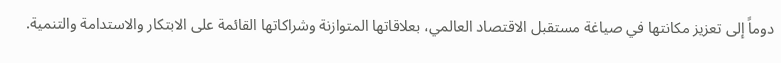دوماً إلى تعزيز مكانتها في صياغة مستقبل الاقتصاد العالمي، بعلاقاتها المتوازنة وشراكاتها القائمة على الابتكار والاستدامة والتنمية.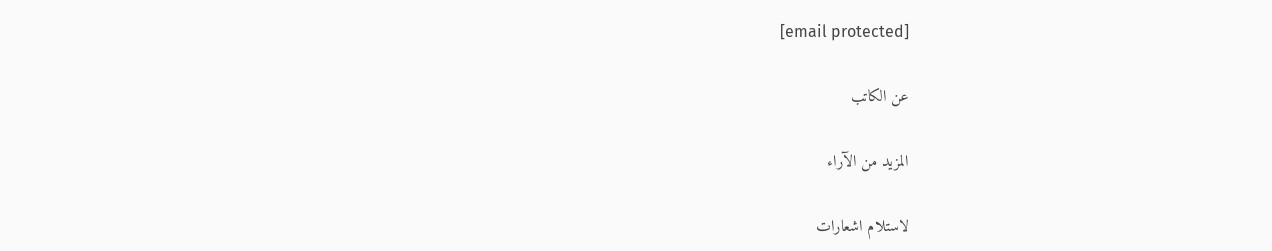[email protected]

عن الكاتب

المزيد من الآراء

لاستلام اشعارات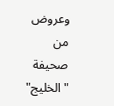وعروض من صحيفة "الخليج"